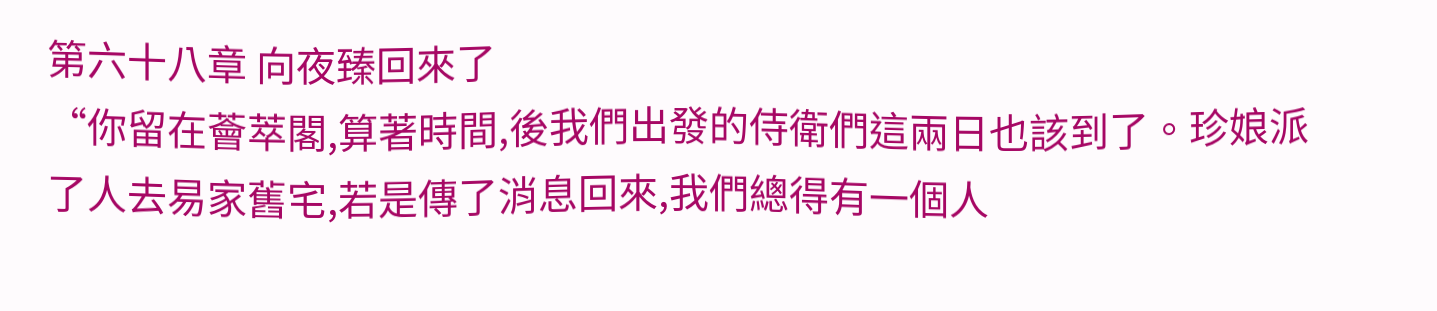第六十八章 向夜臻回來了
“你留在薈萃閣,算著時間,後我們出發的侍衛們這兩日也該到了。珍娘派了人去易家舊宅,若是傳了消息回來,我們總得有一個人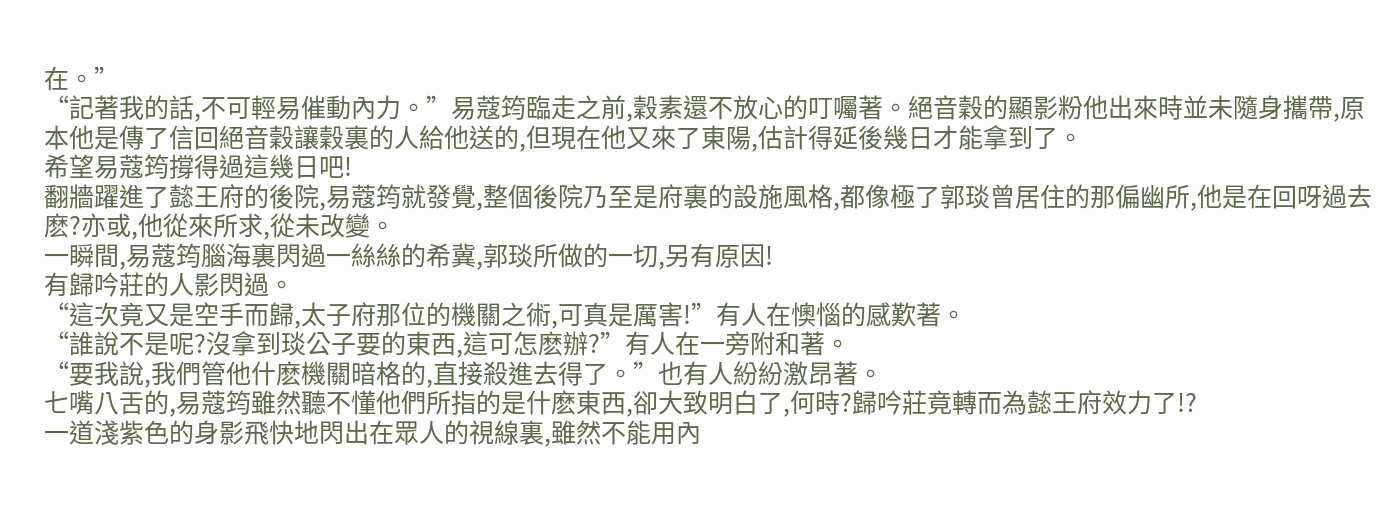在。”
“記著我的話,不可輕易催動內力。”易蔻筠臨走之前,穀素還不放心的叮囑著。絕音穀的顯影粉他出來時並未隨身攜帶,原本他是傳了信回絕音穀讓穀裏的人給他送的,但現在他又來了東陽,估計得延後幾日才能拿到了。
希望易蔻筠撐得過這幾日吧!
翻牆躍進了懿王府的後院,易蔻筠就發覺,整個後院乃至是府裏的設施風格,都像極了郭琰曾居住的那偏幽所,他是在回呀過去麽?亦或,他從來所求,從未改變。
一瞬間,易蔻筠腦海裏閃過一絲絲的希冀,郭琰所做的一切,另有原因!
有歸吟莊的人影閃過。
“這次竟又是空手而歸,太子府那位的機關之術,可真是厲害!”有人在懊惱的感歎著。
“誰說不是呢?沒拿到琰公子要的東西,這可怎麽辦?”有人在一旁附和著。
“要我說,我們管他什麽機關暗格的,直接殺進去得了。”也有人紛紛激昂著。
七嘴八舌的,易蔻筠雖然聽不懂他們所指的是什麽東西,卻大致明白了,何時?歸吟莊竟轉而為懿王府效力了!?
一道淺紫色的身影飛快地閃出在眾人的視線裏,雖然不能用內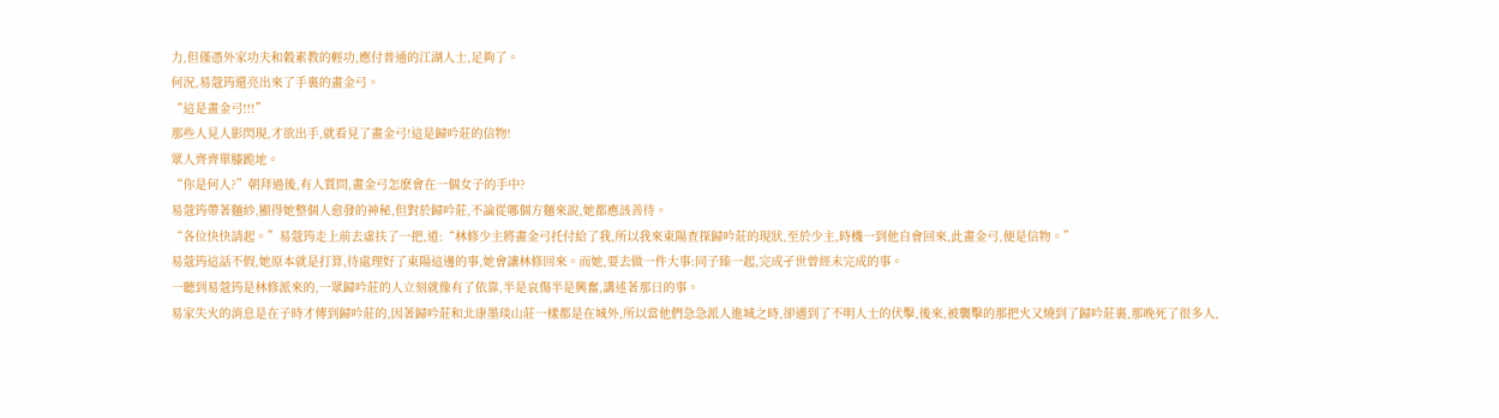力,但僅憑外家功夫和穀素教的輕功,應付普通的江湖人士,足夠了。
何況,易蔻筠還亮出來了手裏的畫金弓。
“這是畫金弓!!!”
那些人見人影閃現,才欲出手,就看見了畫金弓!這是歸吟莊的信物!
眾人齊齊單膝跪地。
“你是何人?”朝拜過後,有人質問,畫金弓怎麽會在一個女子的手中?
易蔻筠帶著麵紗,顯得她整個人愈發的神秘,但對於歸吟莊,不論從哪個方麵來說,她都應該善待。
“各位快快請起。”易蔻筠走上前去虛扶了一把,道:“林修少主將畫金弓托付給了我,所以我來東陽查探歸吟莊的現狀,至於少主,時機一到他自會回來,此畫金弓,便是信物。”
易蔻筠這話不假,她原本就是打算,待處理好了東陽這邊的事,她會讓林修回來。而她,要去做一件大事:同子臻一起,完成孑世曾經未完成的事。
一聽到易蔻筠是林修派來的,一眾歸吟莊的人立刻就像有了依靠,半是哀傷半是興奮,講述著那日的事。
易家失火的消息是在子時才傳到歸吟莊的,因著歸吟莊和北康墨琰山莊一樣都是在城外,所以當他們急急派人進城之時,卻遇到了不明人士的伏擊,後來,被襲擊的那把火又燒到了歸吟莊裏,那晚死了很多人,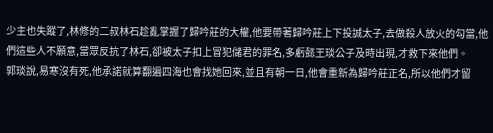少主也失蹤了,林修的二叔林石趁亂掌握了歸吟莊的大權,他要帶著歸吟莊上下投誠太子,去做殺人放火的勾當,他們這些人不願意,當眾反抗了林石,卻被太子扣上冒犯儲君的罪名,多虧懿王琰公子及時出現,才救下來他們。
郭琰說,易寒沒有死,他承諾就算翻遍四海也會找她回來,並且有朝一日,他會重新為歸吟莊正名,所以他們才留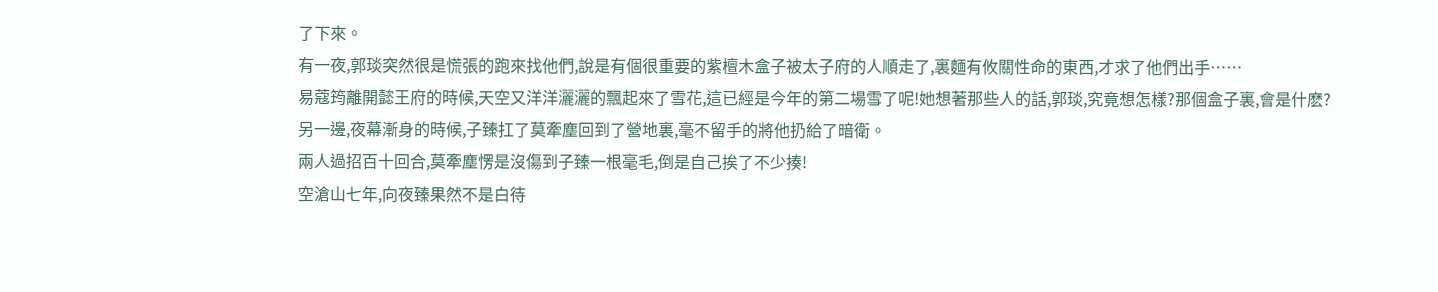了下來。
有一夜,郭琰突然很是慌張的跑來找他們,說是有個很重要的紫檀木盒子被太子府的人順走了,裏麵有攸關性命的東西,才求了他們出手……
易蔻筠離開懿王府的時候,天空又洋洋灑灑的飄起來了雪花,這已經是今年的第二場雪了呢!她想著那些人的話,郭琰,究竟想怎樣?那個盒子裏,會是什麽?
另一邊,夜幕漸身的時候,子臻扛了莫牽塵回到了營地裏,毫不留手的將他扔給了暗衛。
兩人過招百十回合,莫牽塵愣是沒傷到子臻一根毫毛,倒是自己挨了不少揍!
空滄山七年,向夜臻果然不是白待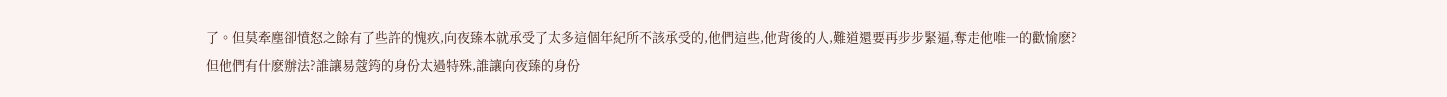了。但莫牽塵卻憤怒之餘有了些許的愧疚,向夜臻本就承受了太多這個年紀所不該承受的,他們這些,他背後的人,難道還要再步步緊逼,奪走他唯一的歡愉麽?
但他們有什麽辦法?誰讓易蔻筠的身份太過特殊,誰讓向夜臻的身份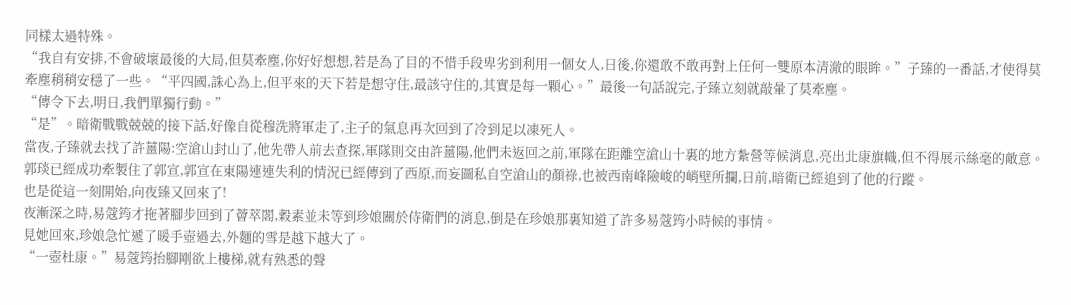同樣太過特殊。
“我自有安排,不會破壞最後的大局,但莫牽塵,你好好想想,若是為了目的不惜手段卑劣到利用一個女人,日後,你還敢不敢再對上任何一雙原本清澈的眼眸。”子臻的一番話,才使得莫牽塵稍稍安穩了一些。“平四國,誅心為上,但平來的天下若是想守住,最該守住的,其實是每一顆心。”最後一句話說完,子臻立刻就敲暈了莫牽塵。
“傳令下去,明日,我們單獨行動。”
“是”。暗衛戰戰兢兢的接下話,好像自從穆洗將軍走了,主子的氣息再次回到了冷到足以凍死人。
當夜,子臻就去找了許薑陽:空滄山封山了,他先帶人前去查探,軍隊則交由許薑陽,他們未返回之前,軍隊在距離空滄山十裏的地方紮營等候消息,亮出北康旗幟,但不得展示絲毫的敵意。
郭琰已經成功牽製住了郭宣,郭宣在東陽連連失利的情況已經傳到了西原,而妄圖私自空滄山的顏祿,也被西南峰險峻的峭壁所攔,日前,暗衛已經追到了他的行蹤。
也是從這一刻開始,向夜臻又回來了!
夜漸深之時,易蔻筠才拖著腳步回到了薈萃閣,穀素並未等到珍娘關於侍衛們的消息,倒是在珍娘那裏知道了許多易蔻筠小時候的事情。
見她回來,珍娘急忙遞了暖手壺過去,外麵的雪是越下越大了。
“一壺杜康。”易蔻筠抬腳剛欲上樓梯,就有熟悉的聲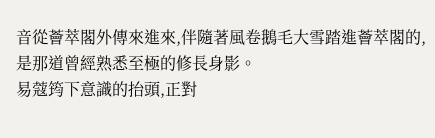音從薈萃閣外傳來進來,伴隨著風卷鵝毛大雪踏進薈萃閣的,是那道曾經熟悉至極的修長身影。
易蔻筠下意識的抬頭,正對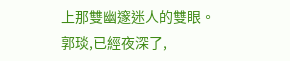上那雙幽邃迷人的雙眼。
郭琰,已經夜深了,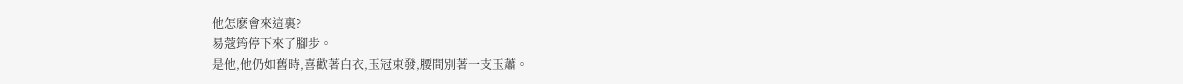他怎麽會來這裏?
易蔻筠停下來了腳步。
是他,他仍如舊時,喜歡著白衣,玉冠束發,腰間別著一支玉蕭。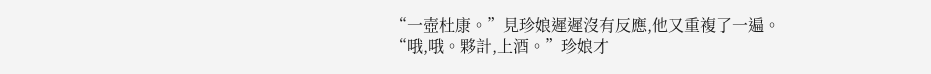“一壺杜康。”見珍娘遲遲沒有反應,他又重複了一遍。
“哦,哦。夥計,上酒。”珍娘才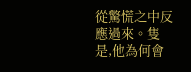從驚慌之中反應過來。隻是,他為何會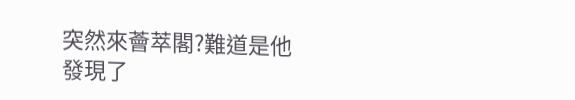突然來薈萃閣?難道是他發現了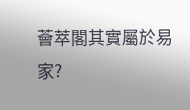薈萃閣其實屬於易家?